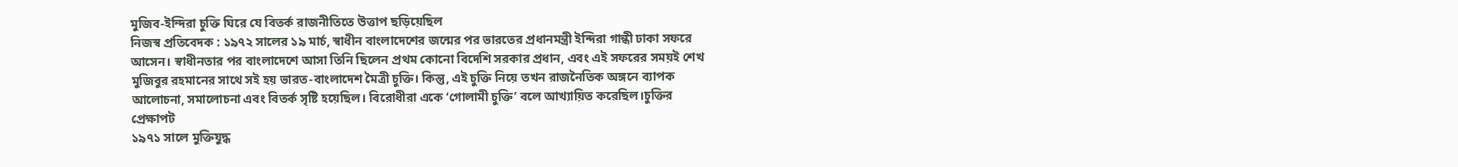মুজিব-ইন্দিরা চুক্তি ঘিরে যে বিতর্ক রাজনীতিতে উত্তাপ ছড়িয়েছিল
নিজস্ব প্রতিবেদক : ১৯৭২ সালের ১৯ মার্চ, স্বাধীন বাংলাদেশের জন্মের পর ভারতের প্রধানমন্ত্রী ইন্দিরা গান্ধী ঢাকা সফরে আসেন। স্বাধীনতার পর বাংলাদেশে আসা তিনি ছিলেন প্রথম কোনো বিদেশি সরকার প্রধান, এবং এই সফরের সময়ই শেখ মুজিবুর রহমানের সাথে সই হয় ভারত-বাংলাদেশ মৈত্রী চুক্তি। কিন্তু, এই চুক্তি নিয়ে তখন রাজনৈতিক অঙ্গনে ব্যাপক আলোচনা, সমালোচনা এবং বিতর্ক সৃষ্টি হয়েছিল। বিরোধীরা একে ‘গোলামী চুক্তি’ বলে আখ্যায়িত করেছিল।চুক্তির প্রেক্ষাপট
১৯৭১ সালে মুক্তিযুদ্ধ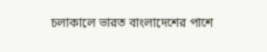চলাকালে ভারত বাংলাদেশের পাশে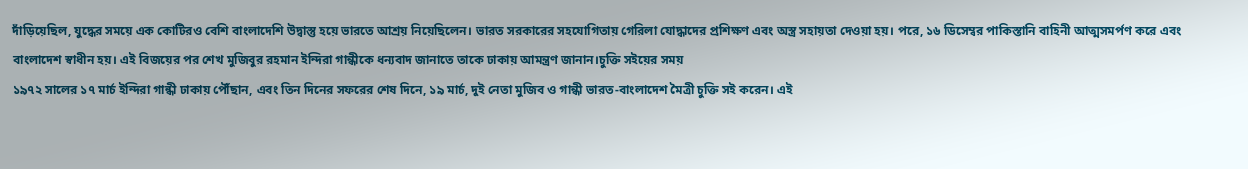দাঁড়িয়েছিল, যুদ্ধের সময়ে এক কোটিরও বেশি বাংলাদেশি উদ্বাস্তু হয়ে ভারতে আশ্রয় নিয়েছিলেন। ভারত সরকারের সহযোগিতায় গেরিলা যোদ্ধাদের প্রশিক্ষণ এবং অস্ত্র সহায়তা দেওয়া হয়। পরে, ১৬ ডিসেম্বর পাকিস্তানি বাহিনী আত্মসমর্পণ করে এবং বাংলাদেশ স্বাধীন হয়। এই বিজয়ের পর শেখ মুজিবুর রহমান ইন্দিরা গান্ধীকে ধন্যবাদ জানাতে তাকে ঢাকায় আমন্ত্রণ জানান।চুক্তি সইয়ের সময়
১৯৭২ সালের ১৭ মার্চ ইন্দিরা গান্ধী ঢাকায় পৌঁছান, এবং তিন দিনের সফরের শেষ দিনে, ১৯ মার্চ, দুই নেতা মুজিব ও গান্ধী ভারত-বাংলাদেশ মৈত্রী চুক্তি সই করেন। এই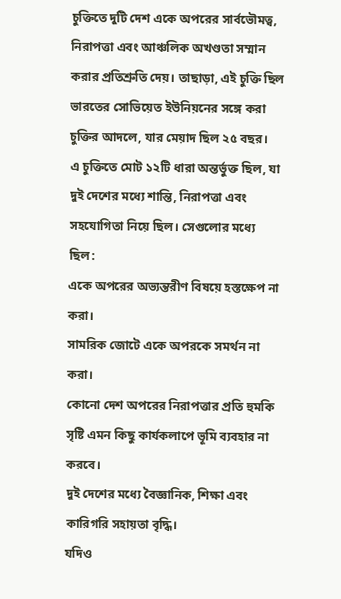চুক্তিতে দুটি দেশ একে অপরের সার্বভৌমত্ব, নিরাপত্তা এবং আঞ্চলিক অখণ্ডতা সম্মান করার প্রতিশ্রুতি দেয়। তাছাড়া, এই চুক্তি ছিল ভারতের সোভিয়েত ইউনিয়নের সঙ্গে করা চুক্তির আদলে, যার মেয়াদ ছিল ২৫ বছর।
এ চুক্তিতে মোট ১২টি ধারা অন্তর্ভুক্ত ছিল, যা দুই দেশের মধ্যে শান্তি, নিরাপত্তা এবং সহযোগিতা নিয়ে ছিল। সেগুলোর মধ্যে ছিল:
একে অপরের অভ্যন্তরীণ বিষয়ে হস্তক্ষেপ না করা।
সামরিক জোটে একে অপরকে সমর্থন না করা।
কোনো দেশ অপরের নিরাপত্তার প্রতি হুমকি সৃষ্টি এমন কিছু কার্যকলাপে ভূমি ব্যবহার না করবে।
দুই দেশের মধ্যে বৈজ্ঞানিক, শিক্ষা এবং কারিগরি সহায়তা বৃদ্ধি।
যদিও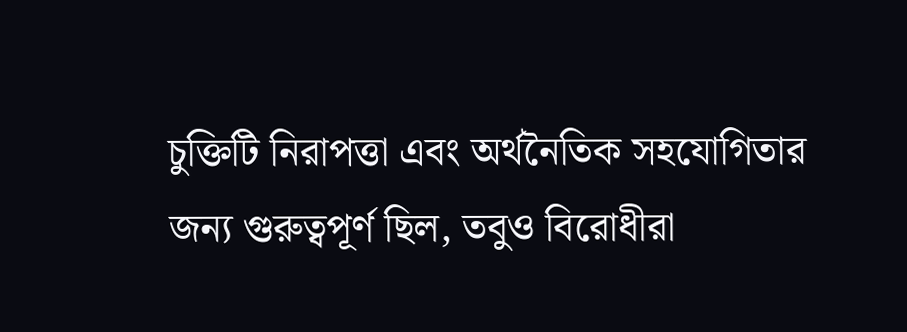চুক্তিটি নিরাপত্তা এবং অর্থনৈতিক সহযোগিতার জন্য গুরুত্বপূর্ণ ছিল, তবুও বিরোধীরা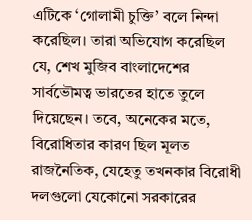এটিকে ‘গোলামী চুক্তি’ বলে নিন্দা করেছিল। তারা অভিযোগ করেছিল যে, শেখ মুজিব বাংলাদেশের সার্বভৌমত্ব ভারতের হাতে তুলে দিয়েছেন। তবে, অনেকের মতে, বিরোধিতার কারণ ছিল মূলত রাজনৈতিক, যেহেতু তখনকার বিরোধী দলগুলো যেকোনো সরকারের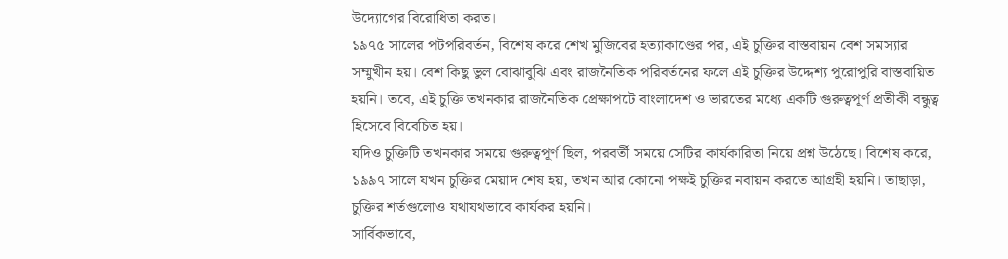উদ্যোগের বিরোধিতা করত।
১৯৭৫ সালের পটপরিবর্তন, বিশেষ করে শেখ মুজিবের হত্যাকাণ্ডের পর, এই চুক্তির বাস্তবায়ন বেশ সমস্যার সম্মুখীন হয়। বেশ কিছু ভুল বোঝাবুঝি এবং রাজনৈতিক পরিবর্তনের ফলে এই চুক্তির উদ্দেশ্য পুরোপুরি বাস্তবায়িত হয়নি। তবে, এই চুক্তি তখনকার রাজনৈতিক প্রেক্ষাপটে বাংলাদেশ ও ভারতের মধ্যে একটি গুরুত্বপূর্ণ প্রতীকী বন্ধুত্ব হিসেবে বিবেচিত হয়।
যদিও চুক্তিটি তখনকার সময়ে গুরুত্বপূর্ণ ছিল, পরবর্তী সময়ে সেটির কার্যকারিতা নিয়ে প্রশ্ন উঠেছে। বিশেষ করে, ১৯৯৭ সালে যখন চুক্তির মেয়াদ শেষ হয়, তখন আর কোনো পক্ষই চুক্তির নবায়ন করতে আগ্রহী হয়নি। তাছাড়া, চুক্তির শর্তগুলোও যথাযথভাবে কার্যকর হয়নি।
সার্বিকভাবে,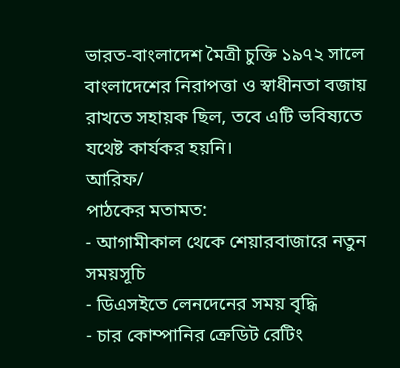ভারত-বাংলাদেশ মৈত্রী চুক্তি ১৯৭২ সালে বাংলাদেশের নিরাপত্তা ও স্বাধীনতা বজায় রাখতে সহায়ক ছিল, তবে এটি ভবিষ্যতে যথেষ্ট কার্যকর হয়নি।
আরিফ/
পাঠকের মতামত:
- আগামীকাল থেকে শেয়ারবাজারে নতুন সময়সূচি
- ডিএসইতে লেনদেনের সময় বৃদ্ধি
- চার কোম্পানির ক্রেডিট রেটিং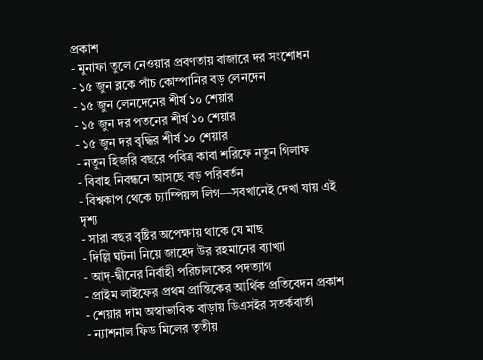প্রকাশ
- মুনাফা তুলে নেওয়ার প্রবণতায় বাজারে দর সংশোধন
- ১৫ জুন ব্লকে পাঁচ কোম্পানির বড় লেনদেন
- ১৫ জুন লেনদেনের শীর্ষ ১০ শেয়ার
- ১৫ জুন দর পতনের শীর্ষ ১০ শেয়ার
- ১৫ জুন দর বৃদ্ধির শীর্ষ ১০ শেয়ার
- নতুন হিজরি বছরে পবিত্র কাবা শরিফে নতুন গিলাফ
- বিবাহ নিবন্ধনে আসছে বড় পরিবর্তন
- বিশ্বকাপ থেকে চ্যাম্পিয়ন্স লিগ—সবখানেই দেখা যায় এই দৃশ্য
- সারা বছর বৃষ্টির অপেক্ষায় থাকে যে মাছ
- দিল্লি ঘটনা নিয়ে জাহেদ উর রহমানের ব্যাখ্যা
- আদ্-দ্বীনের নির্বাহী পরিচালকের পদত্যাগ
- প্রাইম লাইফের প্রথম প্রান্তিকের আর্থিক প্রতিবেদন প্রকাশ
- শেয়ার দাম অস্বাভাবিক বাড়ায় ডিএসইর সতর্কবার্তা
- ন্যাশনাল ফিড মিলের তৃতীয়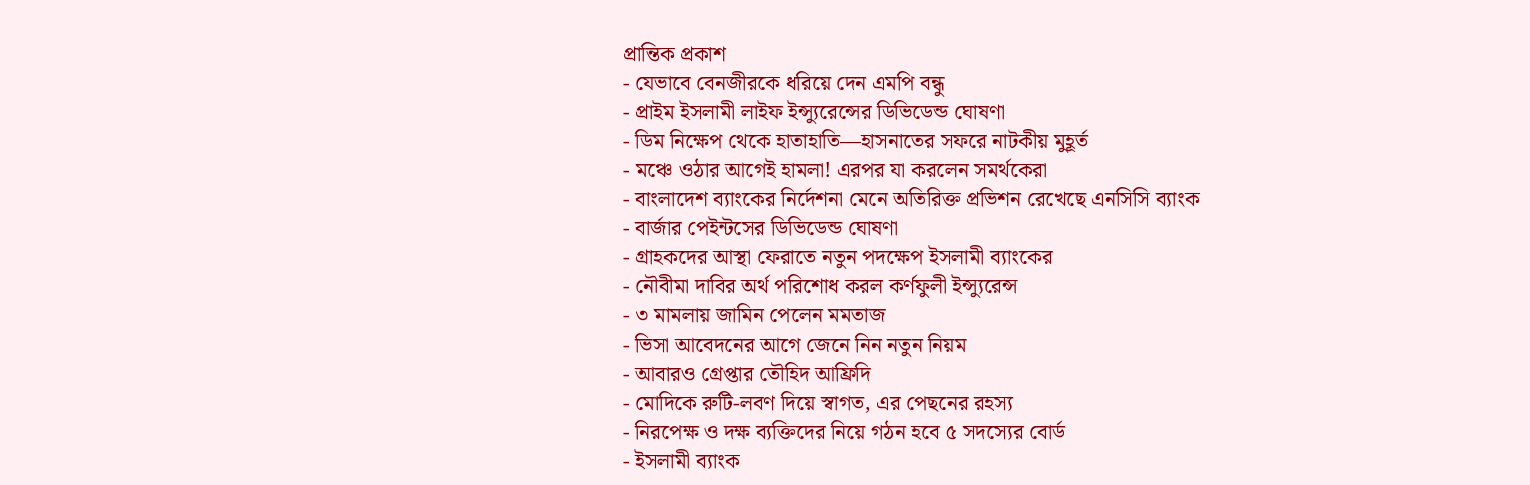প্রান্তিক প্রকাশ
- যেভাবে বেনজীরকে ধরিয়ে দেন এমপি বন্ধু
- প্রাইম ইসলামী লাইফ ইন্স্যুরেন্সের ডিভিডেন্ড ঘোষণা
- ডিম নিক্ষেপ থেকে হাতাহাতি—হাসনাতের সফরে নাটকীয় মুহূর্ত
- মঞ্চে ওঠার আগেই হামলা! এরপর যা করলেন সমর্থকেরা
- বাংলাদেশ ব্যাংকের নির্দেশনা মেনে অতিরিক্ত প্রভিশন রেখেছে এনসিসি ব্যাংক
- বার্জার পেইন্টসের ডিভিডেন্ড ঘোষণা
- গ্রাহকদের আস্থা ফেরাতে নতুন পদক্ষেপ ইসলামী ব্যাংকের
- নৌবীমা দাবির অর্থ পরিশোধ করল কর্ণফুলী ইন্স্যুরেন্স
- ৩ মামলায় জামিন পেলেন মমতাজ
- ভিসা আবেদনের আগে জেনে নিন নতুন নিয়ম
- আবারও গ্রেপ্তার তৌহিদ আফ্রিদি
- মোদিকে রুটি-লবণ দিয়ে স্বাগত, এর পেছনের রহস্য
- নিরপেক্ষ ও দক্ষ ব্যক্তিদের নিয়ে গঠন হবে ৫ সদস্যের বোর্ড
- ইসলামী ব্যাংক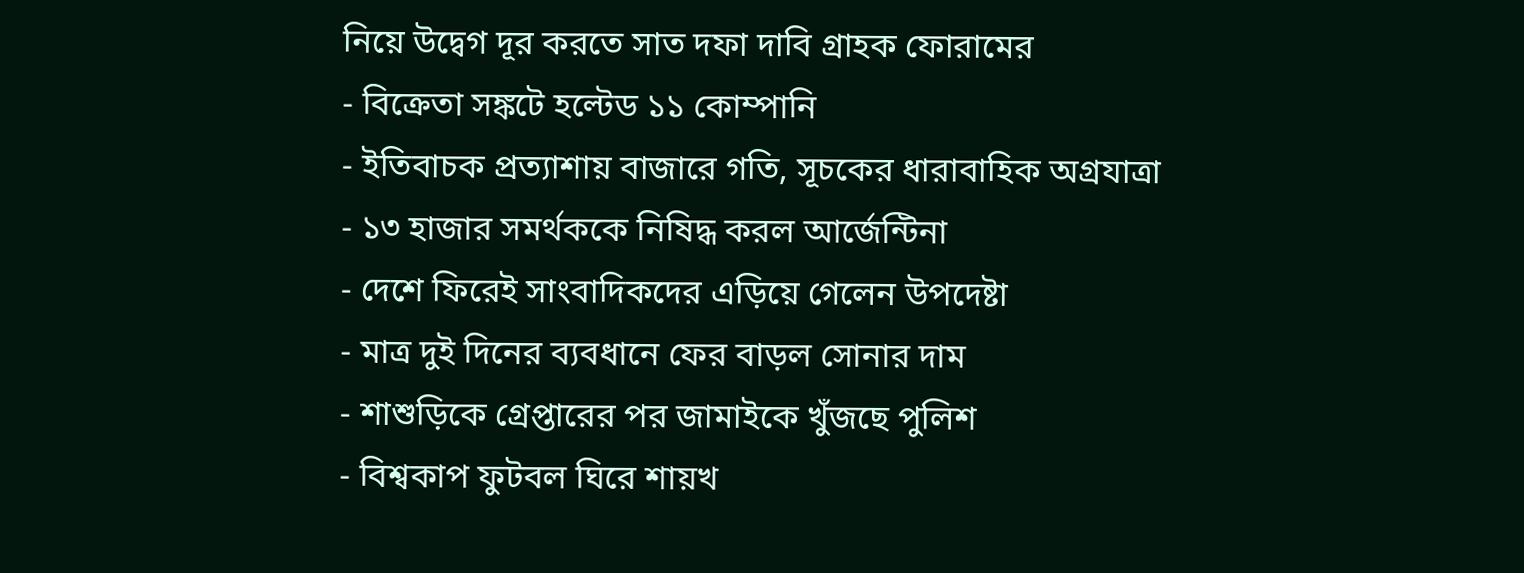নিয়ে উদ্বেগ দূর করতে সাত দফা দাবি গ্রাহক ফোরামের
- বিক্রেতা সঙ্কটে হল্টেড ১১ কোম্পানি
- ইতিবাচক প্রত্যাশায় বাজারে গতি, সূচকের ধারাবাহিক অগ্রযাত্রা
- ১৩ হাজার সমর্থককে নিষিদ্ধ করল আর্জেন্টিনা
- দেশে ফিরেই সাংবাদিকদের এড়িয়ে গেলেন উপদেষ্টা
- মাত্র দুই দিনের ব্যবধানে ফের বাড়ল সোনার দাম
- শাশুড়িকে গ্রেপ্তারের পর জামাইকে খুঁজছে পুলিশ
- বিশ্বকাপ ফুটবল ঘিরে শায়খ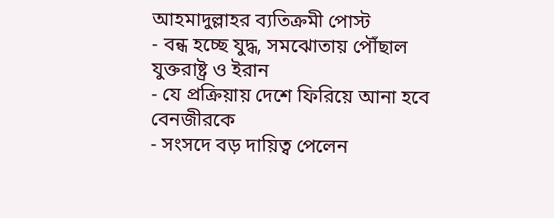আহমাদুল্লাহর ব্যতিক্রমী পোস্ট
- বন্ধ হচ্ছে যুদ্ধ, সমঝোতায় পৌঁছাল যুক্তরাষ্ট্র ও ইরান
- যে প্রক্রিয়ায় দেশে ফিরিয়ে আনা হবে বেনজীরকে
- সংসদে বড় দায়িত্ব পেলেন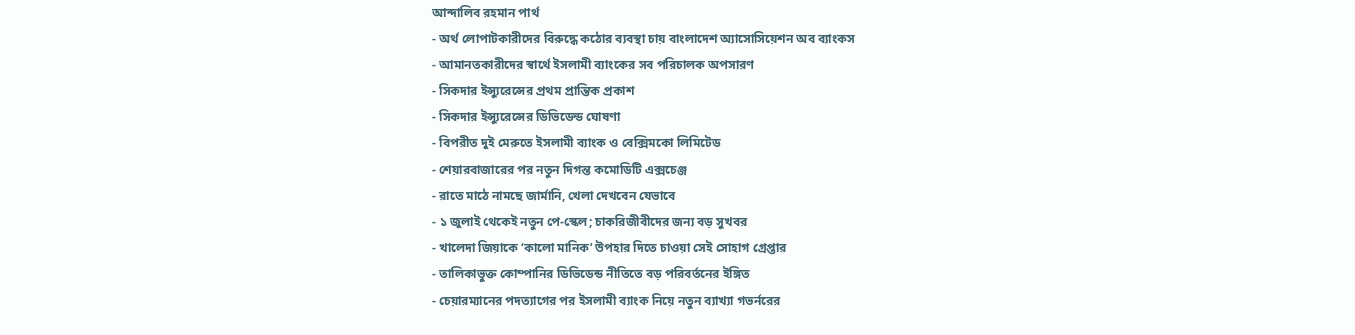আন্দালিব রহমান পার্থ
- অর্থ লোপাটকারীদের বিরুদ্ধে কঠোর ব্যবস্থা চায় বাংলাদেশ অ্যাসোসিয়েশন অব ব্যাংকস
- আমানতকারীদের স্বার্থে ইসলামী ব্যাংকের সব পরিচালক অপসারণ
- সিকদার ইন্স্যুরেন্সের প্রথম প্রান্তিক প্রকাশ
- সিকদার ইন্স্যুরেন্সের ডিভিডেন্ড ঘোষণা
- বিপরীত দুই মেরুতে ইসলামী ব্যাংক ও বেক্সিমকো লিমিটেড
- শেয়ারবাজারের পর নতুন দিগন্ত কমোডিটি এক্সচেঞ্জ
- রাতে মাঠে নামছে জার্মানি, খেলা দেখবেন যেভাবে
- ১ জুলাই থেকেই নতুন পে-স্কেল; চাকরিজীবীদের জন্য বড় সুখবর
- খালেদা জিয়াকে ‘কালো মানিক’ উপহার দিতে চাওয়া সেই সোহাগ গ্রেপ্তার
- তালিকাভুক্ত কোম্পানির ডিভিডেন্ড নীতিতে বড় পরিবর্তনের ইঙ্গিত
- চেয়ারম্যানের পদত্যাগের পর ইসলামী ব্যাংক নিয়ে নতুন ব্যাখ্যা গভর্নরের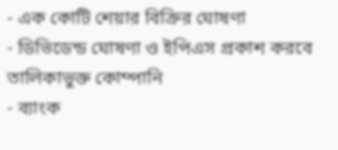- এক কোটি শেয়ার বিক্রির ঘোষণা
- ডিভিডেন্ড ঘোষণা ও ইপিএস প্রকাশ করবে তালিকাভুক্ত কোম্পানি
- ব্যাংক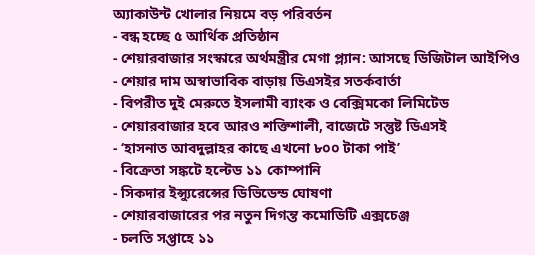অ্যাকাউন্ট খোলার নিয়মে বড় পরিবর্তন
- বন্ধ হচ্ছে ৫ আর্থিক প্রতিষ্ঠান
- শেয়ারবাজার সংস্কারে অর্থমন্ত্রীর মেগা প্ল্যান: আসছে ডিজিটাল আইপিও
- শেয়ার দাম অস্বাভাবিক বাড়ায় ডিএসইর সতর্কবার্তা
- বিপরীত দুই মেরুতে ইসলামী ব্যাংক ও বেক্সিমকো লিমিটেড
- শেয়ারবাজার হবে আরও শক্তিশালী, বাজেটে সন্তুষ্ট ডিএসই
- ‘হাসনাত আবদুল্লাহর কাছে এখনো ৮০০ টাকা পাই’
- বিক্রেতা সঙ্কটে হল্টেড ১১ কোম্পানি
- সিকদার ইন্স্যুরেন্সের ডিভিডেন্ড ঘোষণা
- শেয়ারবাজারের পর নতুন দিগন্ত কমোডিটি এক্সচেঞ্জ
- চলতি সপ্তাহে ১১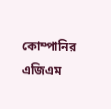কোম্পানির এজিএম